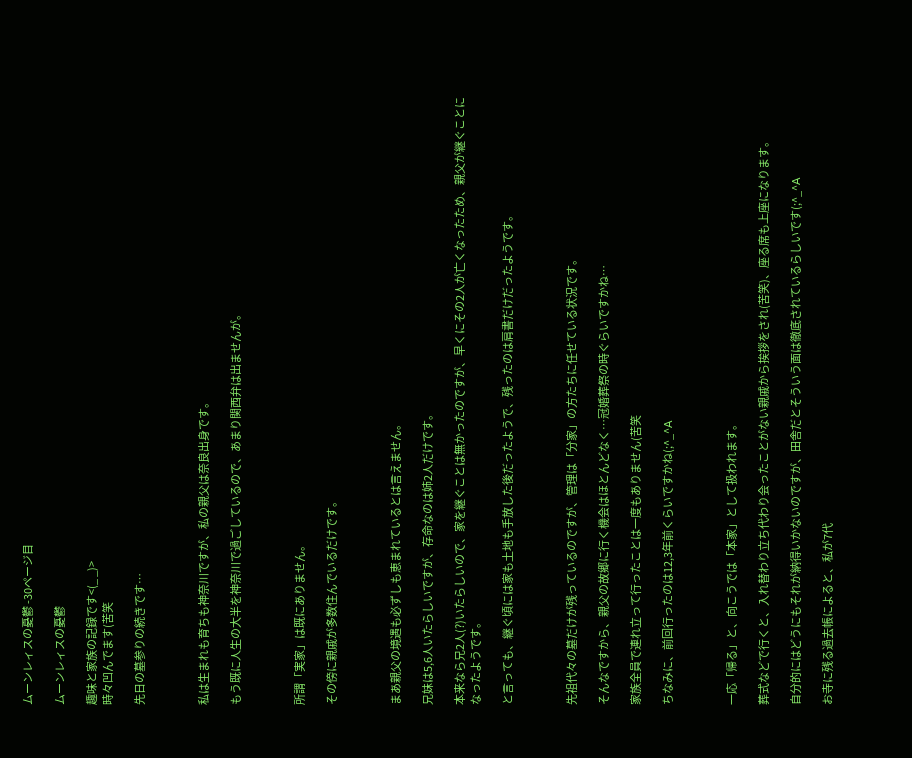ムーンレィスの憂鬱 -30ページ目

ムーンレィスの憂鬱

趣味と家族の記録です<(_ _)>
時々凹んでます(苦笑

先日の墓参りの続きです…



私は生まれも育ちも神奈川ですが、私の親父は奈良出身です。

もう既に人生の大半を神奈川で過ごしているので、あまり関西弁は出ませんが。



所謂「実家」は既にありません。

その傍に親戚が多数住んでいるだけです。



まあ親父の境遇も必ずしも恵まれているとは言えません。

兄妹は5,6人いたらしいですが、存命なのは姉2人だけです。

本来なら兄2人(?)いたらしいので、家を継ぐことは無かったのですが、早くにその2人が亡くなったため、親父が継ぐことになったようです。

と言っても、継ぐ頃には家も土地も手放した後だったようで、残ったのは肩書だけだったようです。



先祖代々の墓だけが残っているのですが、管理は「分家」の方たちに任せている状況です。

そんなですから、親父の故郷に行く機会はほとんどなく…冠婚葬祭の時ぐらいですかね…

家族全員で連れ立って行ったことは一度もありません(苦笑

ちなみに、前回行ったのは12,3年前くらいですかね(;^_^A



一応「帰る」と、向こうでは「本家」として扱われます。

葬式などで行くと、入れ替わり立ち代わり会ったことがない親戚から挨拶をされ(苦笑)、座る席も上座になります。

自分的にはどうにもそれが納得いかないのですが、田舎だとそういう面は徹底されているらしいです(;^_^A

お寺に残る過去帳によると、私が7代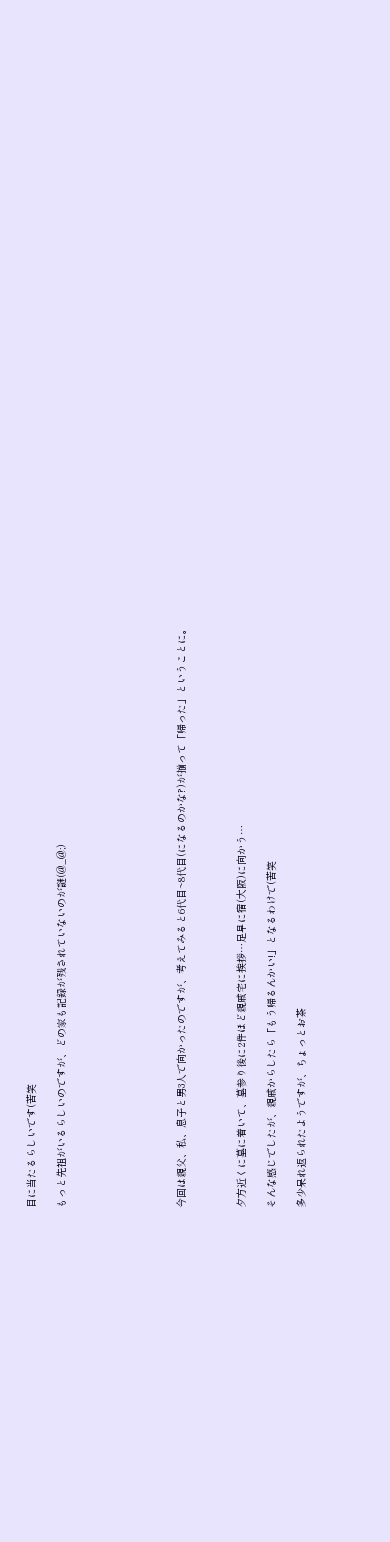目に当たるらしいです(苦笑

もっと先祖がいるらしいのですが、どの家も記録が残されていないのが謎(@_@;)







今回は親父、私、息子と男3人で向かったのですが、考えてみると6代目~8代目(になるのかな?)が揃って「帰った」ということに。



夕方近くに墓に着いて、墓参り後に2件ほど親戚宅に挨拶…足早に宿(大阪)に向かう…

そんな感じでしたが、親戚からしたら「もう帰るんかい!」となるわけで(苦笑

多少呆れ返られたようですが、ちょっとお茶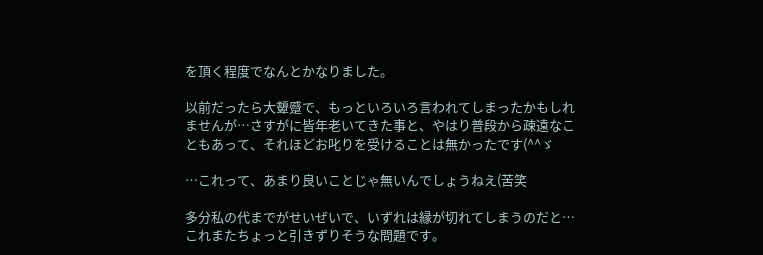を頂く程度でなんとかなりました。

以前だったら大顰蹙で、もっといろいろ言われてしまったかもしれませんが…さすがに皆年老いてきた事と、やはり普段から疎遠なこともあって、それほどお叱りを受けることは無かったです(^^ゞ

…これって、あまり良いことじゃ無いんでしょうねえ(苦笑

多分私の代までがせいぜいで、いずれは縁が切れてしまうのだと…これまたちょっと引きずりそうな問題です。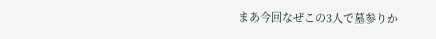まあ今回なぜこの3人で墓参りか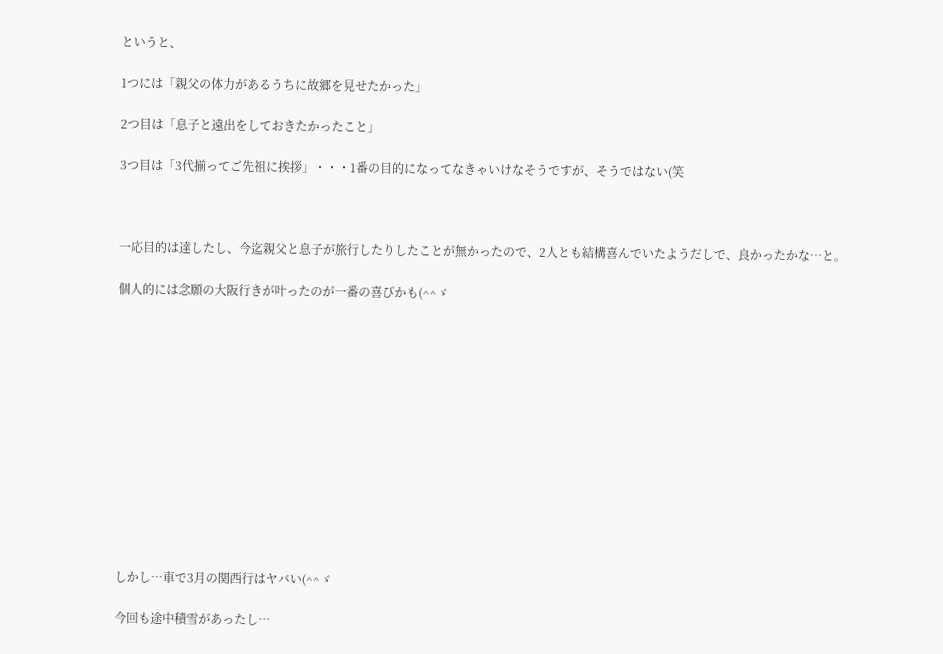というと、

1つには「親父の体力があるうちに故郷を見せたかった」

2つ目は「息子と遠出をしておきたかったこと」

3つ目は「3代揃ってご先祖に挨拶」・・・1番の目的になってなきゃいけなそうですが、そうではない(笑



一応目的は達したし、今迄親父と息子が旅行したりしたことが無かったので、2人とも結構喜んでいたようだしで、良かったかな…と。

個人的には念願の大阪行きが叶ったのが一番の喜びかも(^^ゞ













しかし…車で3月の関西行はヤバい(^^ゞ

今回も途中積雪があったし…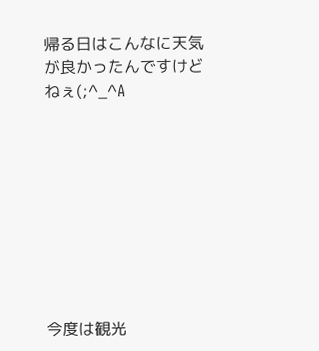帰る日はこんなに天気が良かったんですけどねぇ(;^_^A









今度は観光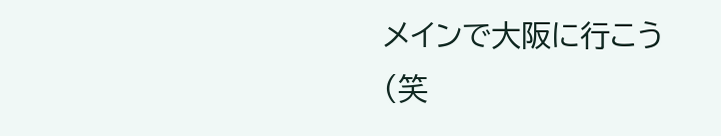メインで大阪に行こう(笑